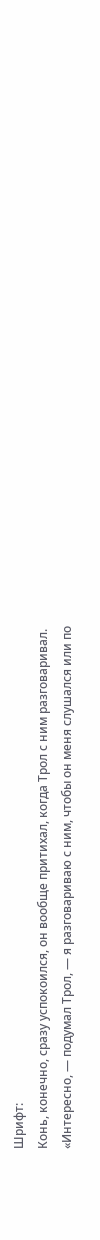Шрифт:
Конь, конечно, сразу успокоился, он вообще притихал, когда Трол с ним разговаривал. «Интересно, — подумал Трол, — я разговариваю с ним, чтобы он меня слушался или по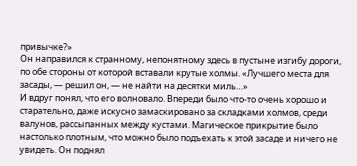привычке?»
Он направился к странному, непонятному здесь в пустыне изгибу дороги, по обе стороны от которой вставали крутые холмы. «Лучшего места для засады, — решил он, — не найти на десятки миль…»
И вдруг понял, что его волновало. Впереди было что-то очень хорошо и старательно, даже искусно замаскировано за складками холмов, среди валунов, рассыпанных между кустами. Магическое прикрытие было настолько плотным, что можно было подъехать к этой засаде и ничего не увидеть. Он поднял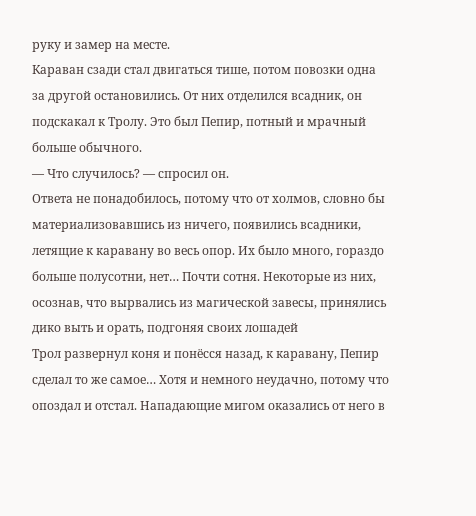руку и замер на месте.
Караван сзади стал двигаться тише, потом повозки одна за другой остановились. От них отделился всадник, он подскакал к Тролу. Это был Пепир, потный и мрачный больше обычного.
— Что случилось? — спросил он.
Ответа не понадобилось, потому что от холмов, словно бы материализовавшись из ничего, появились всадники, летящие к каравану во весь опор. Их было много, гораздо больше полусотни, нет… Почти сотня. Некоторые из них, осознав, что вырвались из магической завесы, принялись дико выть и орать, подгоняя своих лошадей
Трол развернул коня и понёсся назад, к каравану, Пепир сделал то же самое… Хотя и немного неудачно, потому что опоздал и отстал. Нападающие мигом оказались от него в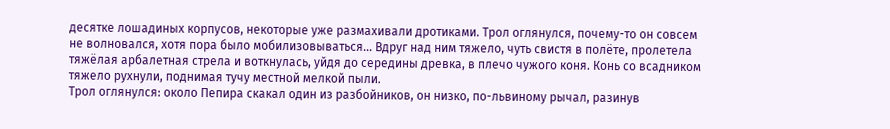десятке лошадиных корпусов, некоторые уже размахивали дротиками. Трол оглянулся, почему-то он совсем не волновался, хотя пора было мобилизовываться… Вдруг над ним тяжело, чуть свистя в полёте, пролетела тяжёлая арбалетная стрела и воткнулась, уйдя до середины древка, в плечо чужого коня. Конь со всадником тяжело рухнули, поднимая тучу местной мелкой пыли.
Трол оглянулся: около Пепира скакал один из разбойников, он низко, по-львиному рычал, разинув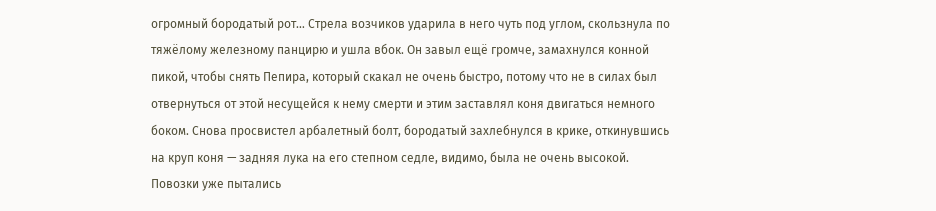огромный бородатый рот… Стрела возчиков ударила в него чуть под углом, скользнула по тяжёлому железному панцирю и ушла вбок. Он завыл ещё громче, замахнулся конной пикой, чтобы снять Пепира, который скакал не очень быстро, потому что не в силах был отвернуться от этой несущейся к нему смерти и этим заставлял коня двигаться немного боком. Снова просвистел арбалетный болт, бородатый захлебнулся в крике, откинувшись на круп коня — задняя лука на его степном седле, видимо, была не очень высокой.
Повозки уже пытались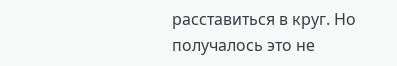расставиться в круг. Но получалось это не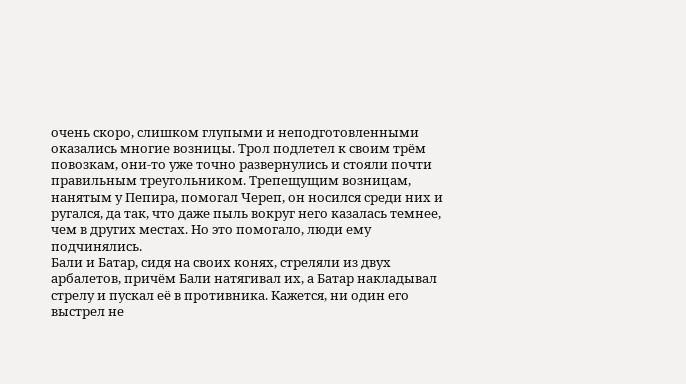очень скоро, слишком глупыми и неподготовленными оказались многие возницы. Трол подлетел к своим трём повозкам, они-то уже точно развернулись и стояли почти правильным треугольником. Трепещущим возницам, нанятым у Пепира, помогал Череп, он носился среди них и ругался, да так, что даже пыль вокруг него казалась темнее, чем в других местах. Но это помогало, люди ему подчинялись.
Бали и Батар, сидя на своих конях, стреляли из двух арбалетов, причём Бали натягивал их, а Батар накладывал стрелу и пускал её в противника. Кажется, ни один его выстрел не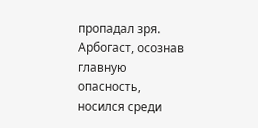пропадал зря.
Арбогаст, осознав главную опасность, носился среди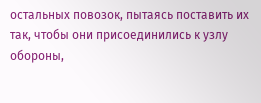остальных повозок, пытаясь поставить их так, чтобы они присоединились к узлу обороны,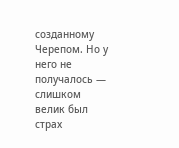созданному Черепом. Но у него не получалось — слишком велик был страх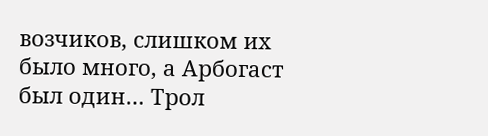возчиков, слишком их было много, а Арбогаст был один… Трол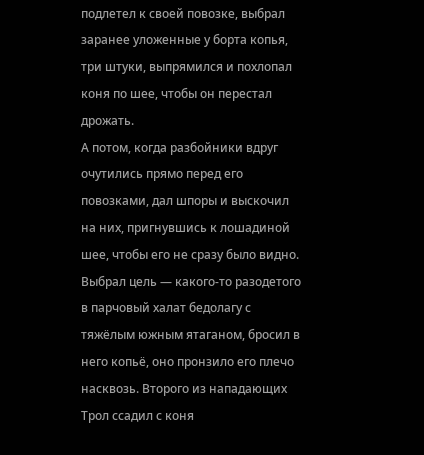подлетел к своей повозке, выбрал заранее уложенные у борта копья, три штуки, выпрямился и похлопал коня по шее, чтобы он перестал дрожать.
А потом, когда разбойники вдруг очутились прямо перед его повозками, дал шпоры и выскочил на них, пригнувшись к лошадиной шее, чтобы его не сразу было видно. Выбрал цель — какого-то разодетого в парчовый халат бедолагу с тяжёлым южным ятаганом, бросил в него копьё, оно пронзило его плечо насквозь. Второго из нападающих Трол ссадил с коня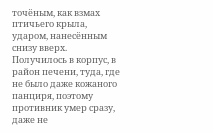точёным, как взмах птичьего крыла, ударом, нанесённым снизу вверх. Получилось в корпус, в район печени, туда, где не было даже кожаного панциря, поэтому противник умер сразу, даже не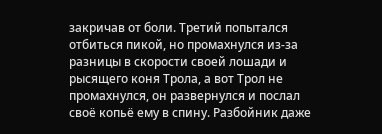закричав от боли. Третий попытался отбиться пикой, но промахнулся из-за разницы в скорости своей лошади и рысящего коня Трола, а вот Трол не промахнулся, он развернулся и послал своё копьё ему в спину. Разбойник даже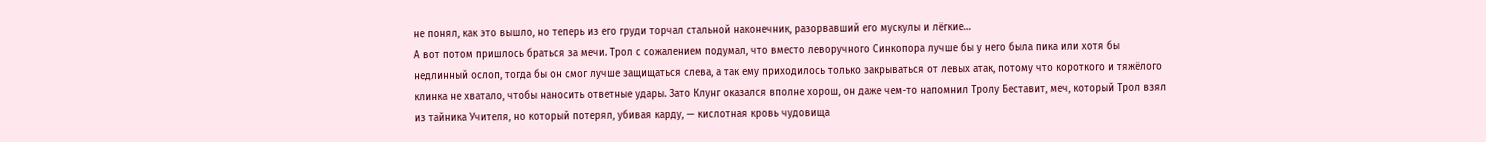не понял, как это вышло, но теперь из его груди торчал стальной наконечник, разорвавший его мускулы и лёгкие…
А вот потом пришлось браться за мечи. Трол с сожалением подумал, что вместо леворучного Синкопора лучше бы у него была пика или хотя бы недлинный ослоп, тогда бы он смог лучше защищаться слева, а так ему приходилось только закрываться от левых атак, потому что короткого и тяжёлого клинка не хватало, чтобы наносить ответные удары. Зато Клунг оказался вполне хорош, он даже чем-то напомнил Тролу Беставит, меч, который Трол взял из тайника Учителя, но который потерял, убивая карду, — кислотная кровь чудовища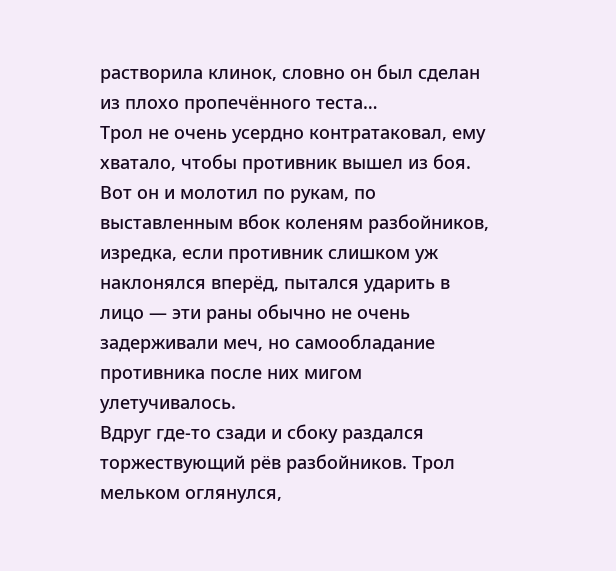растворила клинок, словно он был сделан из плохо пропечённого теста…
Трол не очень усердно контратаковал, ему хватало, чтобы противник вышел из боя. Вот он и молотил по рукам, по выставленным вбок коленям разбойников, изредка, если противник слишком уж наклонялся вперёд, пытался ударить в лицо — эти раны обычно не очень задерживали меч, но самообладание противника после них мигом улетучивалось.
Вдруг где-то сзади и сбоку раздался торжествующий рёв разбойников. Трол мельком оглянулся,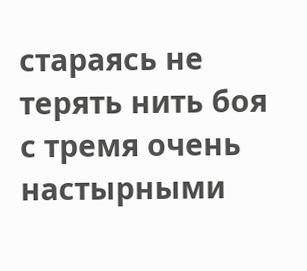стараясь не терять нить боя с тремя очень настырными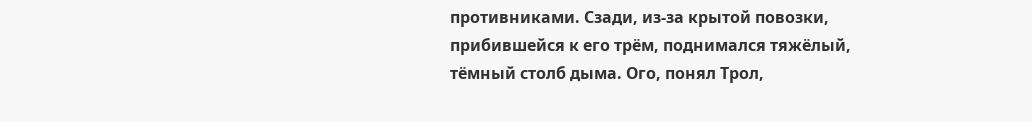противниками. Сзади, из-за крытой повозки, прибившейся к его трём, поднимался тяжёлый, тёмный столб дыма. Ого, понял Трол,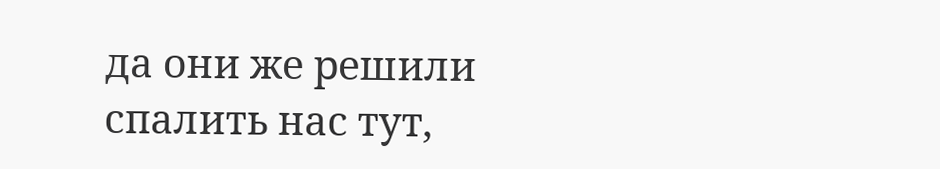да они же решили спалить нас тут,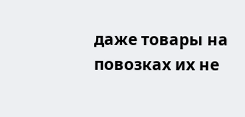даже товары на повозках их не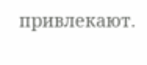привлекают.